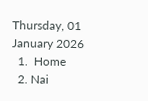Thursday, 01 January 2026
  1.  Home
  2. Nai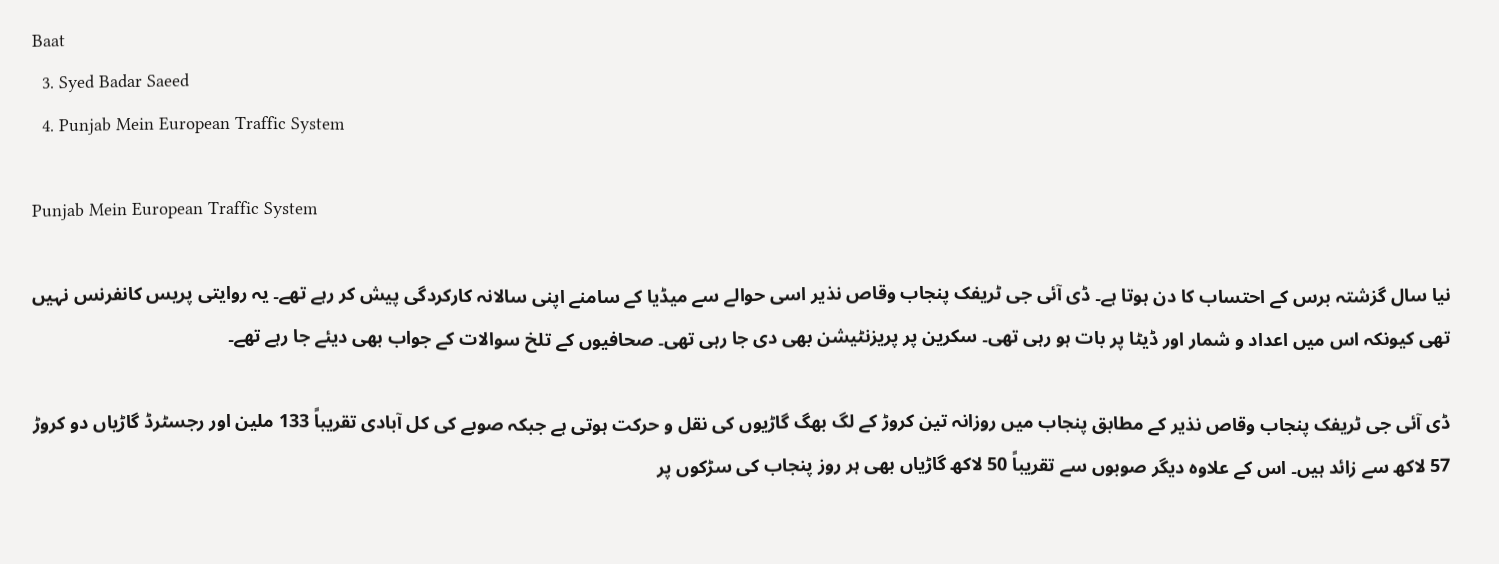Baat
  3. Syed Badar Saeed
  4. Punjab Mein European Traffic System

Punjab Mein European Traffic System

نیا سال گزشتہ برس کے احتساب کا دن ہوتا ہے۔ ڈی آئی جی ٹریفک پنجاب وقاص نذیر اسی حوالے سے میڈیا کے سامنے اپنی سالانہ کارکردگی پیش کر رہے تھے۔ یہ روایتی پریس کانفرنس نہیں تھی کیونکہ اس میں اعداد و شمار اور ڈیٹا پر بات ہو رہی تھی۔ سکرین پر پریزنٹیشن بھی دی جا رہی تھی۔ صحافیوں کے تلخ سوالات کے جواب بھی دیئے جا رہے تھے۔

ڈی آئی جی ٹریفک پنجاب وقاص نذیر کے مطابق پنجاب میں روزانہ تین کروڑ کے لگ بھگ گاڑیوں کی نقل و حرکت ہوتی ہے جبکہ صوبے کی کل آبادی تقریباً 133 ملین اور رجسٹرڈ گاڑیاں دو کروڑ 57 لاکھ سے زائد ہیں۔ اس کے علاوہ دیگر صوبوں سے تقریباً 50 لاکھ گاڑیاں بھی ہر روز پنجاب کی سڑکوں پر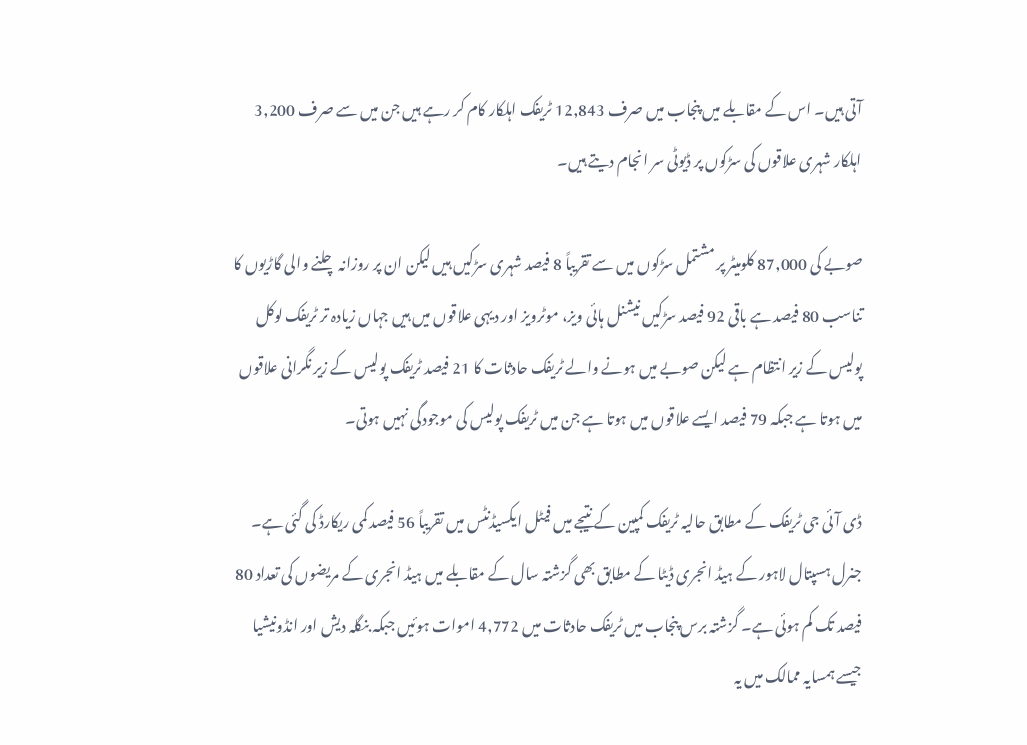آتی ہیں۔ اس کے مقابلے میں پنجاب میں صرف 12,843 ٹریفک اہلکار کام کر رہے ہیں جن میں سے صرف 3,200 اہلکار شہری علاقوں کی سڑکوں پر ڈیوٹی سر انجام دیتے ہیں۔

صوبے کی 87,000 کلومیٹر پر مشتمل سڑکوں میں سے تقریباً 8 فیصد شہری سڑکیں ہیں لیکن ان پر روزانہ چلنے والی گاڑیوں کا تناسب 80 فیصد ہے باقی 92 فیصد سڑکیں نیشنل ہائی ویز، موٹرویز اور دیہی علاقوں میں ہیں جہاں زیادہ تر ٹریفک لوکل پولیس کے زیر انتظام ہے لیکن صوبے میں ہونے والے ٹریفک حادثات کا 21 فیصد ٹریفک پولیس کے زیر نگرانی علاقوں میں ہوتا ہے جبکہ 79 فیصد ایسے علاقوں میں ہوتا ہے جن میں ٹریفک پولیس کی موجودگی نہیں ہوتی۔

ڈی آئی جی ٹریفک کے مطابق حالیہ ٹریفک کمپین کے نتیجے میں فیٹل ایکسیڈنٹس میں تقریباً 56 فیصد کمی ریکارڈ کی گئی ہے۔ جنرل ہسپتال لاہور کے ہیڈ انجری ڈیٹا کے مطابق بھی گزشتہ سال کے مقابلے میں ہیڈ انجری کے مریضوں کی تعداد 80 فیصد تک کم ہوئی ہے۔ گزشتہ برس پنجاب میں ٹریفک حادثات میں 4,772 اموات ہوئیں جبکہ بنگلہ دیش اور انڈونیشیا جیسے ہمسایہ ممالک میں یہ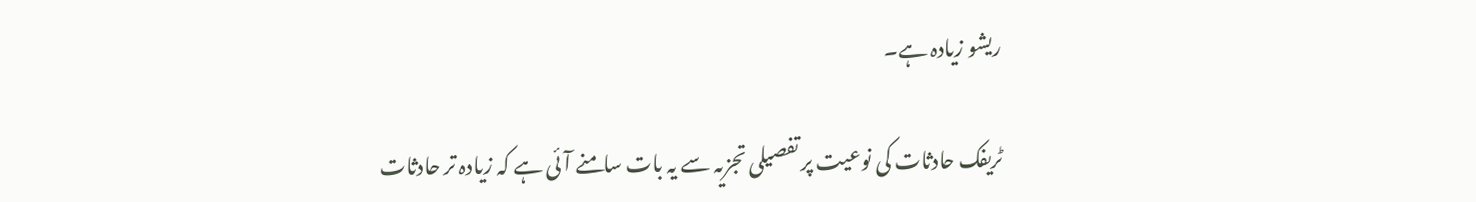ریشو زیادہ ہے۔

ٹریفک حادثات کی نوعیت پر تفصیلی تجزیہ سے یہ بات سامنے آئی ہے کہ زیادہ تر حادثات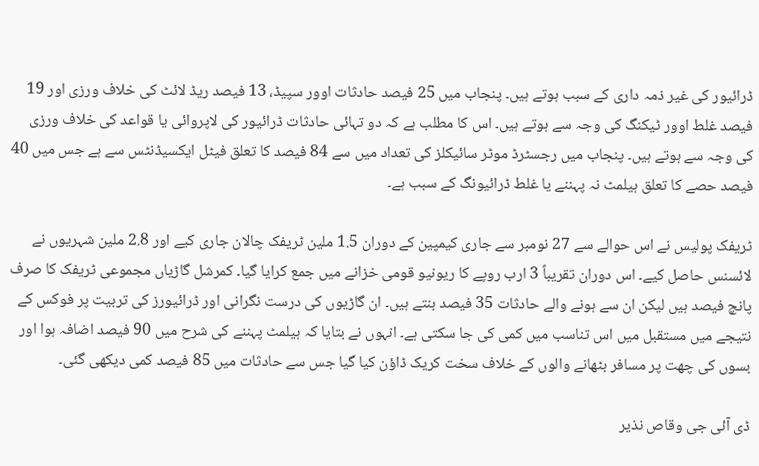ڈرائیور کی غیر ذمہ داری کے سبب ہوتے ہیں۔ پنجاب میں 25 فیصد حادثات اوور سپیڈ، 13 فیصد ریڈ لائٹ کی خلاف ورزی اور 19 فیصد غلط اوور ٹیکنگ کی وجہ سے ہوتے ہیں۔ اس کا مطلب ہے کہ دو تہائی حادثات ڈرائیور کی لاپروائی یا قواعد کی خلاف ورزی کی وجہ سے ہوتے ہیں۔ پنجاب میں رجسٹرڈ موٹر سائیکلز کی تعداد میں سے 84 فیصد کا تعلق فیٹل ایکسیڈنٹس سے ہے جس میں 40 فیصد حصے کا تعلق ہیلمٹ نہ پہننے یا غلط ڈرائیونگ کے سبب ہے۔

ٹریفک پولیس نے اس حوالے سے 27 نومبر سے جاری کیمپین کے دوران 1.5 ملین ٹریفک چالان جاری کیے اور 2.8 ملین شہریوں نے لائسنس حاصل کیے۔ اس دوران تقریباً 3 ارب روپے کا ریونیو قومی خزانے میں جمع کرایا گیا۔ کمرشل گاڑیاں مجموعی ٹریفک کا صرف پانچ فیصد ہیں لیکن ان سے ہونے والے حادثات 35 فیصد بنتے ہیں۔ ان گاڑیوں کی درست نگرانی اور ڈرائیورز کی تربیت پر فوکس کے نتیجے میں مستقبل میں اس تناسب میں کمی کی جا سکتی ہے۔ انہوں نے بتایا کہ ہیلمٹ پہننے کی شرح میں 90 فیصد اضافہ ہوا اور بسوں کی چھت پر مسافر بٹھانے والوں کے خلاف سخت کریک ڈاؤن کیا گیا جس سے حادثات میں 85 فیصد کمی دیکھی گئی۔

ڈی آئی جی وقاص نذیر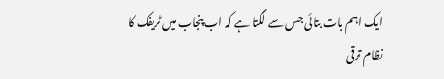ایک اہم بات بتائی جس سے لگتا ہے کہ اب پنجاب میں ٹریفک کا نظام ترقی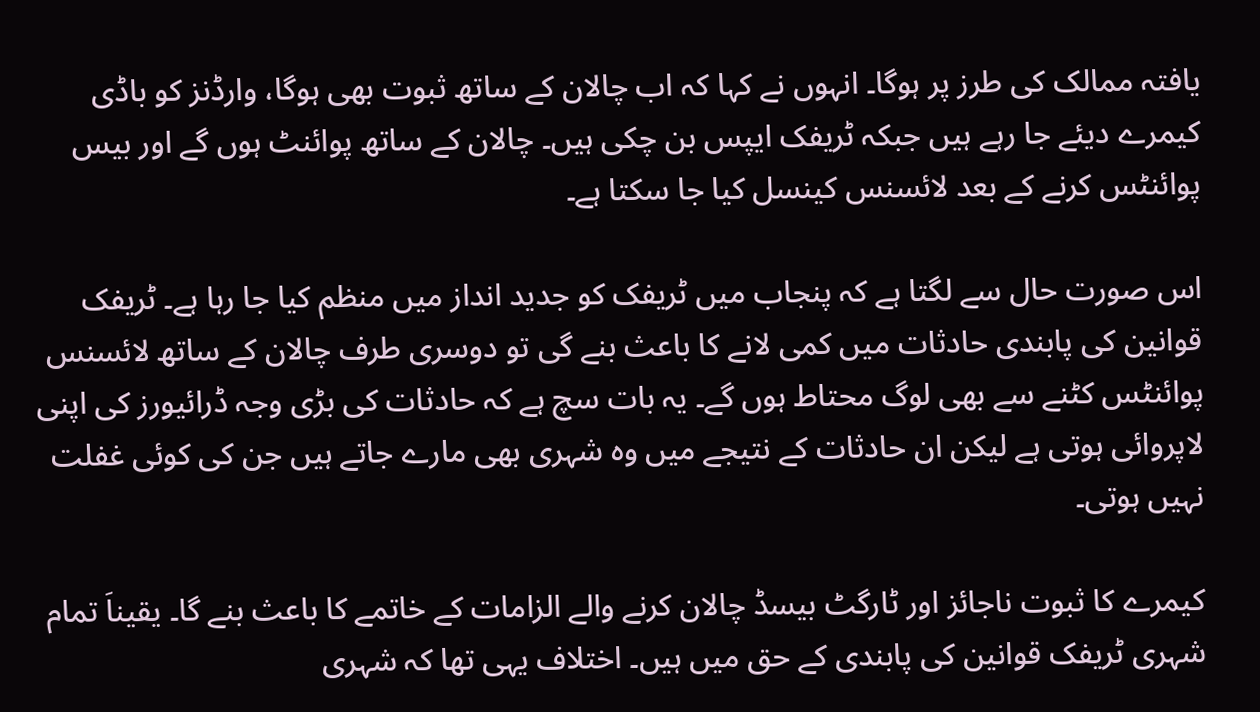یافتہ ممالک کی طرز پر ہوگا۔ انہوں نے کہا کہ اب چالان کے ساتھ ثبوت بھی ہوگا، وارڈنز کو باڈی کیمرے دیئے جا رہے ہیں جبکہ ٹریفک ایپس بن چکی ہیں۔ چالان کے ساتھ پوائنٹ ہوں گے اور بیس پوائنٹس کرنے کے بعد لائسنس کینسل کیا جا سکتا ہے۔

اس صورت حال سے لگتا ہے کہ پنجاب میں ٹریفک کو جدید انداز میں منظم کیا جا رہا ہے۔ ٹریفک قوانین کی پابندی حادثات میں کمی لانے کا باعث بنے گی تو دوسری طرف چالان کے ساتھ لائسنس پوائنٹس کٹنے سے بھی لوگ محتاط ہوں گے۔ یہ بات سچ ہے کہ حادثات کی بڑی وجہ ڈرائیورز کی اپنی لاپروائی ہوتی ہے لیکن ان حادثات کے نتیجے میں وہ شہری بھی مارے جاتے ہیں جن کی کوئی غفلت نہیں ہوتی۔

کیمرے کا ثبوت ناجائز اور ٹارگٹ بیسڈ چالان کرنے والے الزامات کے خاتمے کا باعث بنے گا۔ یقیناَ تمام شہری ٹریفک قوانین کی پابندی کے حق میں ہیں۔ اختلاف یہی تھا کہ شہری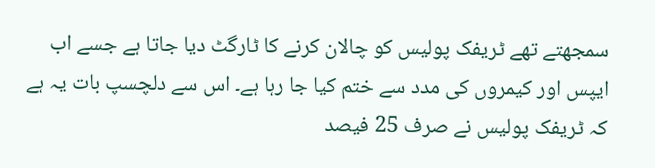سمجھتے تھے ٹریفک پولیس کو چالان کرنے کا ٹارگٹ دیا جاتا ہے جسے اب ایپس اور کیمروں کی مدد سے ختم کیا جا رہا ہے۔ اس سے دلچسپ بات یہ ہے کہ ٹریفک پولیس نے صرف 25 فیصد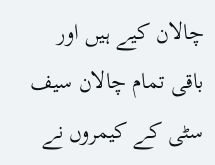چالان کیے ہیں اور باقی تمام چالان سیف سٹی کے کیمروں نے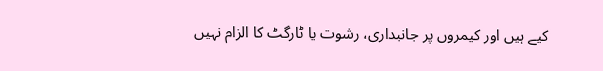کیے ہیں اور کیمروں پر جانبداری، رشوت یا ٹارگٹ کا الزام نہیں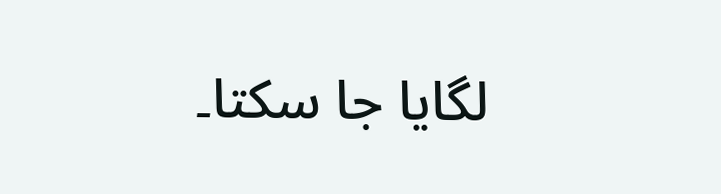لگایا جا سکتا۔